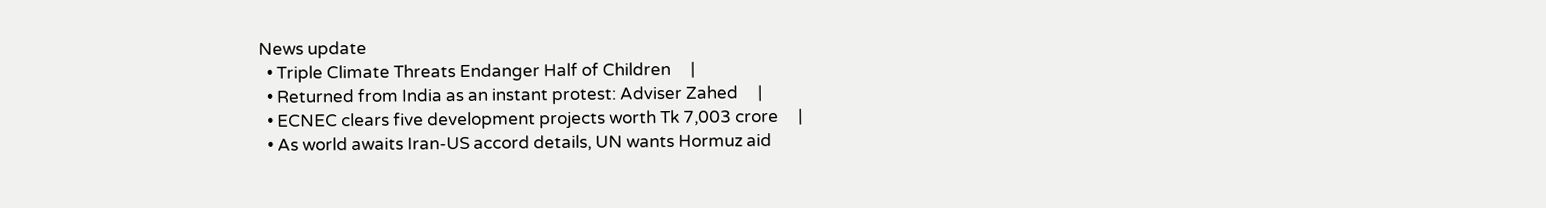News update
  • Triple Climate Threats Endanger Half of Children     |
  • Returned from India as an instant protest: Adviser Zahed     |
  • ECNEC clears five development projects worth Tk 7,003 crore     |
  • As world awaits Iran-US accord details, UN wants Hormuz aid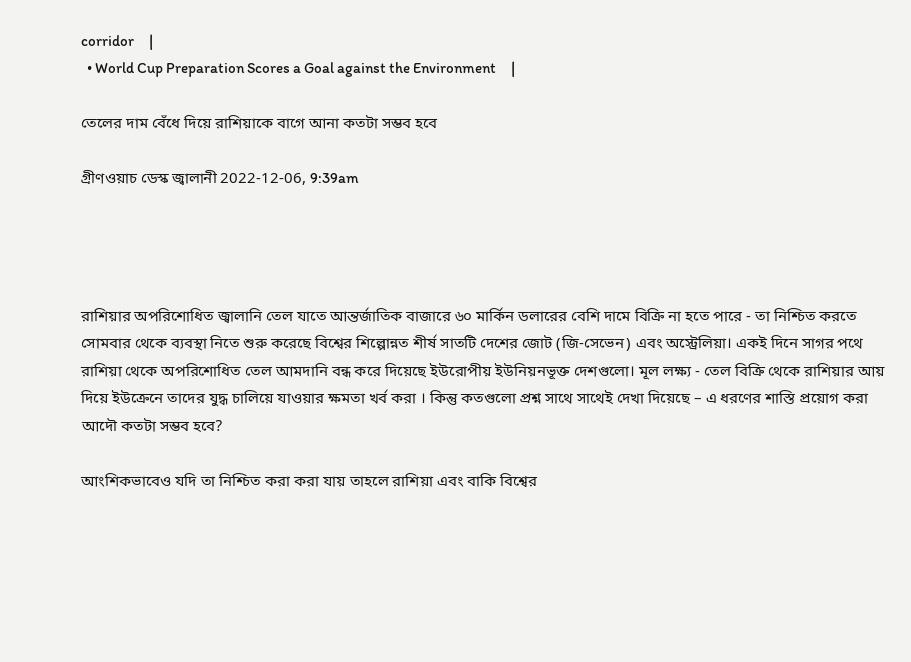corridor     |
  • World Cup Preparation Scores a Goal against the Environment     |

তেলের দাম বেঁধে দিয়ে রাশিয়াকে বাগে আনা কতটা সম্ভব হবে

গ্রীণওয়াচ ডেস্ক জ্বালানী 2022-12-06, 9:39am




রাশিয়ার অপরিশোধিত জ্বালানি তেল যাতে আন্তর্জাতিক বাজারে ৬০ মার্কিন ডলারের বেশি দামে বিক্রি না হতে পারে - তা নিশ্চিত করতে সোমবার থেকে ব্যবস্থা নিতে শুরু করেছে বিশ্বের শিল্পোন্নত শীর্ষ সাতটি দেশের জোট (জি-সেভেন) এবং অস্ট্রেলিয়া। একই দিনে সাগর পথে রাশিয়া থেকে অপরিশোধিত তেল আমদানি বন্ধ করে দিয়েছে ইউরোপীয় ইউনিয়নভূক্ত দেশগুলো। মূল লক্ষ্য - তেল বিক্রি থেকে রাশিয়ার আয় দিয়ে ইউক্রেনে তাদের যুদ্ধ চালিয়ে যাওয়ার ক্ষমতা খর্ব করা । কিন্তু কতগুলো প্রশ্ন সাথে সাথেই দেখা দিয়েছে – এ ধরণের শাস্তি প্রয়োগ করা আদৌ কতটা সম্ভব হবে?

আংশিকভাবেও যদি তা নিশ্চিত করা করা যায় তাহলে রাশিয়া এবং বাকি বিশ্বের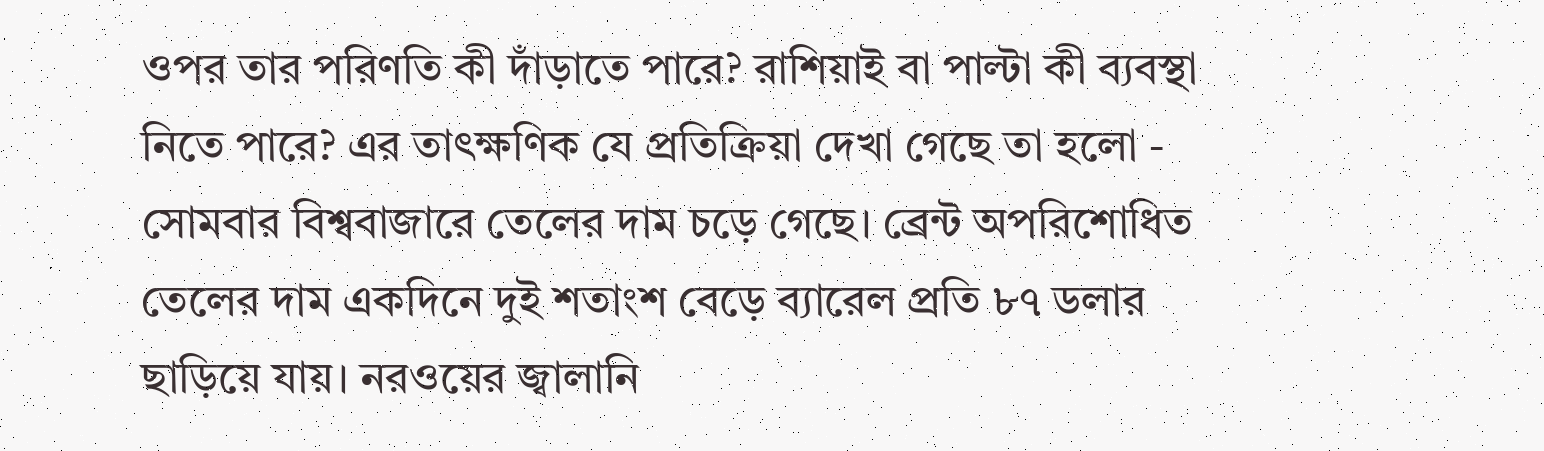ওপর তার পরিণতি কী দাঁড়াতে পারে? রাশিয়াই বা পাল্টা কী ব্যবস্থা নিতে পারে? এর তাৎক্ষণিক যে প্রতিক্রিয়া দেখা গেছে তা হলো - সোমবার বিশ্ববাজারে তেলের দাম চড়ে গেছে। ব্রেন্ট অপরিশোধিত তেলের দাম একদিনে দুই শতাংশ বেড়ে ব্যারেল প্রতি ৮৭ ডলার ছাড়িয়ে যায়। নরওয়ের জ্বালানি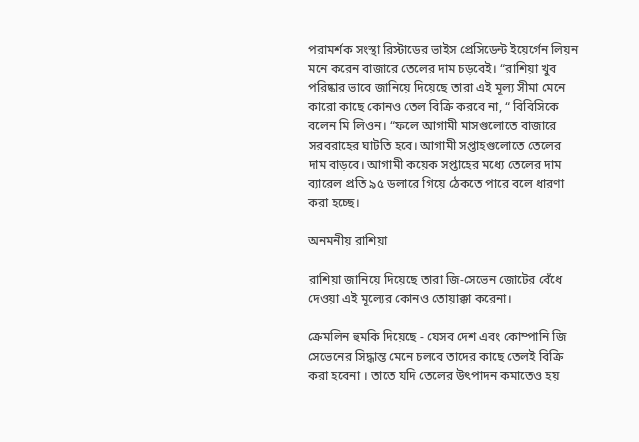পরামর্শক সংস্থা রিস্টাডের ভাইস প্রেসিডেন্ট ইয়ের্গেন লিয়ন মনে করেন বাজারে তেলের দাম চড়বেই। “রাশিয়া খুব পরিষ্কার ভাবে জানিয়ে দিয়েছে তারা এই মূল্য সীমা মেনে কারো কাছে কোনও তেল বিক্রি করবে না, “ বিবিসিকে বলেন মি লিওন। “ফলে আগামী মাসগুলোতে বাজারে সরবরাহের ঘাটতি হবে। আগামী সপ্তাহগুলোতে তেলের দাম বাড়বে। আগামী কয়েক সপ্তাহের মধ্যে তেলের দাম ব্যারেল প্রতি ৯৫ ডলারে গিয়ে ঠেকতে পারে বলে ধারণা করা হচ্ছে।

অনমনীয় রাশিয়া

রাশিয়া জানিয়ে দিয়েছে তারা জি-সেভেন জোটের বেঁধে দেওয়া এই মূল্যের কোনও তোয়াক্কা করেনা।

ক্রেমলিন হুমকি দিয়েছে - যেসব দেশ এবং কোম্পানি জি সেভেনের সিদ্ধান্ত মেনে চলবে তাদের কাছে তেলই বিক্রি করা হবেনা । তাতে যদি তেলের উৎপাদন কমাতেও হয়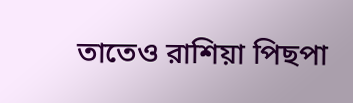তাতেও রাশিয়া পিছপা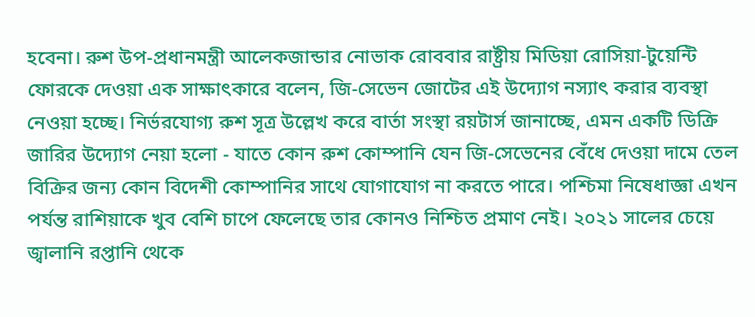হবেনা। রুশ উপ-প্রধানমন্ত্রী আলেকজান্ডার নোভাক রোববার রাষ্ট্রীয় মিডিয়া রোসিয়া-টুয়েন্টি ফোরকে দেওয়া এক সাক্ষাৎকারে বলেন, জি-সেভেন জোটের এই উদ্যোগ নস্যাৎ করার ব্যবস্থা নেওয়া হচ্ছে। নির্ভরযোগ্য রুশ সূত্র উল্লেখ করে বার্তা সংস্থা রয়টার্স জানাচ্ছে, এমন একটি ডিক্রি জারির উদ্যোগ নেয়া হলো - যাতে কোন রুশ কোম্পানি যেন জি-সেভেনের বেঁধে দেওয়া দামে তেল বিক্রির জন্য কোন বিদেশী কোম্পানির সাথে যোগাযোগ না করতে পারে। পশ্চিমা নিষেধাজ্ঞা এখন পর্যন্ত রাশিয়াকে খুব বেশি চাপে ফেলেছে তার কোনও নিশ্চিত প্রমাণ নেই। ২০২১ সালের চেয়ে জ্বালানি রপ্তানি থেকে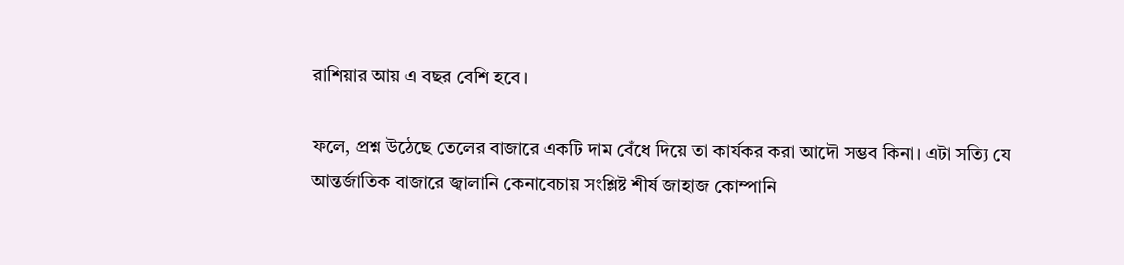রাশিয়ার আয় এ বছর বেশি হবে।

ফলে, প্রশ্ন উঠেছে তেলের বাজারে একটি দাম বেঁধে দিয়ে তা কার্যকর করা আদৌ সম্ভব কিনা। এটা সত্যি যে আন্তর্জাতিক বাজারে জ্বালানি কেনাবেচায় সংশ্লিষ্ট শীর্ষ জাহাজ কোম্পানি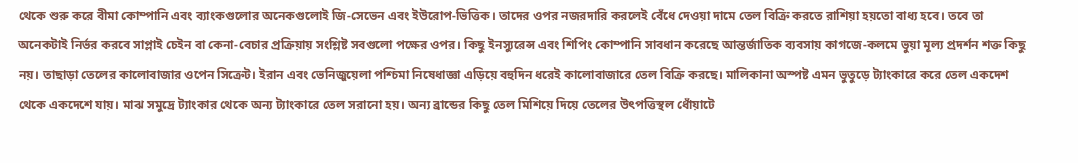থেকে শুরু করে বীমা কোম্পানি এবং ব্যাংকগুলোর অনেকগুলোই জি-সেভেন এবং ইউরোপ-ভিত্তিক। তাদের ওপর নজরদারি করলেই বেঁধে দেওয়া দামে তেল বিক্রি করতে রাশিয়া হয়তো বাধ্য হবে। তবে তা অনেকটাই নির্ভর করবে সাপ্লাই চেইন বা কেনা-বেচার প্রক্রিয়ায় সংশ্লিষ্ট সবগুলো পক্ষের ওপর। কিছু ইনস্যুরেন্স এবং শিপিং কোম্পানি সাবধান করেছে আন্তর্জাতিক ব্যবসায় কাগজে-কলমে ভুয়া মূল্য প্রদর্শন শক্ত কিছু নয়। তাছাড়া তেলের কালোবাজার ওপেন সিক্রেট। ইরান এবং ভেনিজুয়েলা পশ্চিমা নিষেধাজ্ঞা এড়িয়ে বহুদিন ধরেই কালোবাজারে তেল বিক্রি করছে। মালিকানা অস্পষ্ট এমন ভুতুড়ে ট্যাংকারে করে তেল একদেশ থেকে একদেশে যায়। মাঝ সমুদ্রে ট্যাংকার থেকে অন্য ট্যাংকারে তেল সরানো হয়। অন্য ব্রান্ডের কিছু তেল মিশিয়ে দিয়ে তেলের উৎপত্তিস্থল ধোঁয়াটে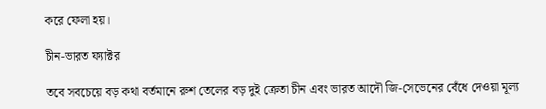করে ফেলা হয়।

চীন-ভারত ফ্যাক্টর

তবে সবচেয়ে বড় কথা বর্তমানে রুশ তেলের বড় দুই ক্রেতা চীন এবং ভারত আদৌ জি-সেভেনের বেঁধে দেওয়া মূল্য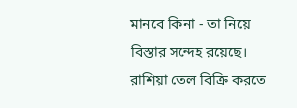মানবে কিনা - তা নিয়ে বিস্তার সন্দেহ রয়েছে। রাশিয়া তেল বিক্রি করতে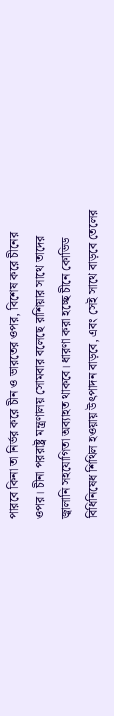পারবে কিনা তা নির্ভর করে চীন ও ভারতের ওপর, বিশেষ করে চীনের ওপর। চীনা পররাষ্ট্র মন্ত্রণালয় সোমবার বলেছে রাশিয়ার সাথে তাদের জ্বালানি সহযোগিতা অব্যাহত থাকবে। ধারণা করা হচ্ছে চীনে কোভিড বিধিনিষেধ শিথিল হওয়ায় উৎপাদন বাড়বে, এবং সেই সাথে বাড়বে তেলের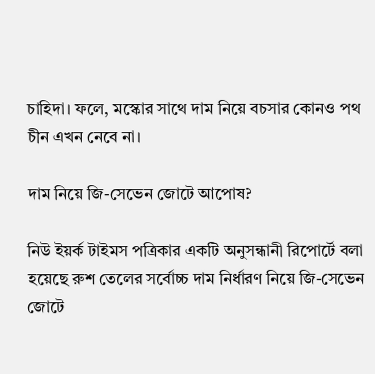চাহিদা। ফলে, মস্কোর সাথে দাম নিয়ে বচসার কোনও পথ চীন এখন নেবে না।

দাম নিয়ে জি-সেভেন জোটে আপোষ?

নিউ ইয়র্ক টাইমস পত্রিকার একটি অনুসন্ধানী রিপোর্টে বলা হয়েছে রুশ তেলের সর্বোচ্চ দাম নির্ধারণ নিয়ে জি-সেভেন জোটে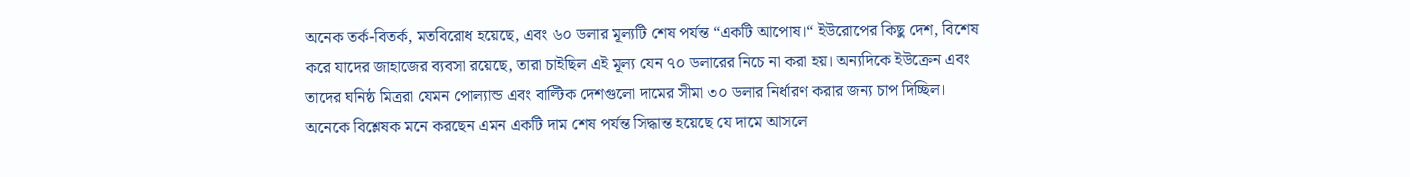অনেক তর্ক-বিতর্ক, মতবিরোধ হয়েছে, এবং ৬০ ডলার মূল্যটি শেষ পর্যন্ত “একটি আপোষ।“ ইউরোপের কিছু দেশ, বিশেষ করে যাদের জাহাজের ব্যবসা রয়েছে, তারা চাইছিল এই মূল্য যেন ৭০ ডলারের নিচে না করা হয়। অন্যদিকে ইউক্রেন এবং তাদের ঘনিষ্ঠ মিত্ররা যেমন পোল্যান্ড এবং বাল্টিক দেশগুলো দামের সীমা ৩০ ডলার নির্ধারণ করার জন্য চাপ দিচ্ছিল। অনেকে বিশ্লেষক মনে করছেন এমন একটি দাম শেষ পর্যন্ত সিদ্ধান্ত হয়েছে যে দামে আসলে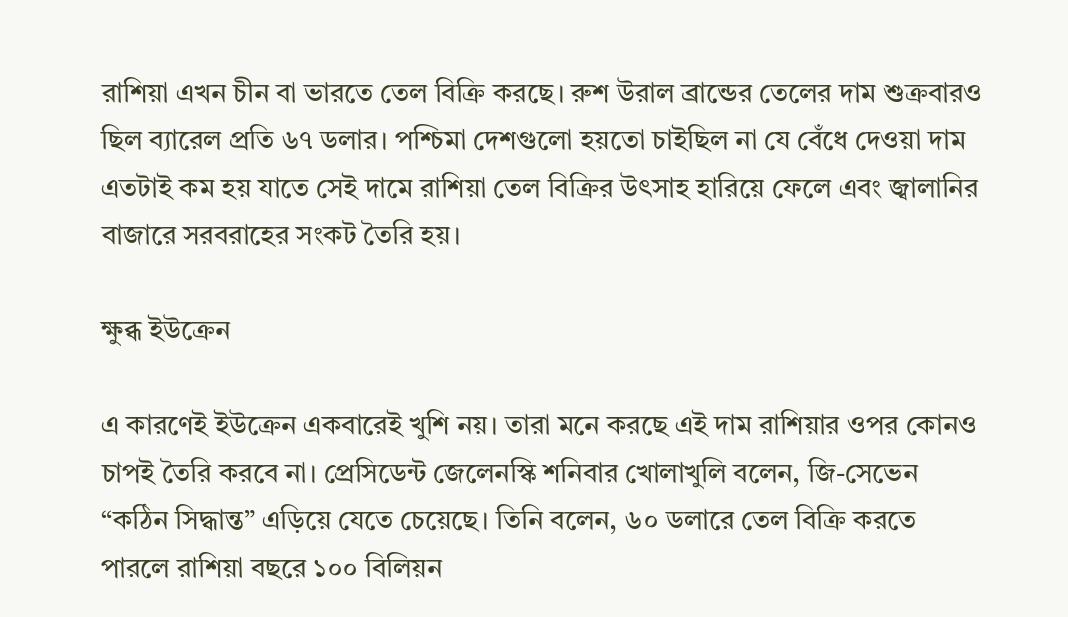রাশিয়া এখন চীন বা ভারতে তেল বিক্রি করছে। রুশ উরাল ব্রান্ডের তেলের দাম শুক্রবারও ছিল ব্যারেল প্রতি ৬৭ ডলার। পশ্চিমা দেশগুলো হয়তো চাইছিল না যে বেঁধে দেওয়া দাম এতটাই কম হয় যাতে সেই দামে রাশিয়া তেল বিক্রির উৎসাহ হারিয়ে ফেলে এবং জ্বালানির বাজারে সরবরাহের সংকট তৈরি হয়।

ক্ষুব্ধ ইউক্রেন

এ কারণেই ইউক্রেন একবারেই খুশি নয়। তারা মনে করছে এই দাম রাশিয়ার ওপর কোনও চাপই তৈরি করবে না। প্রেসিডেন্ট জেলেনস্কি শনিবার খোলাখুলি বলেন, জি-সেভেন “কঠিন সিদ্ধান্ত” এড়িয়ে যেতে চেয়েছে। তিনি বলেন, ৬০ ডলারে তেল বিক্রি করতে পারলে রাশিয়া বছরে ১০০ বিলিয়ন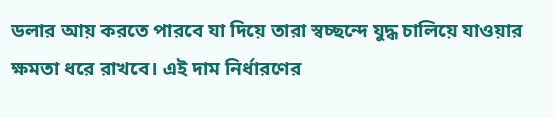ডলার আয় করতে পারবে যা দিয়ে তারা স্বচ্ছন্দে যুদ্ধ চালিয়ে যাওয়ার ক্ষমতা ধরে রাখবে। এই দাম নির্ধারণের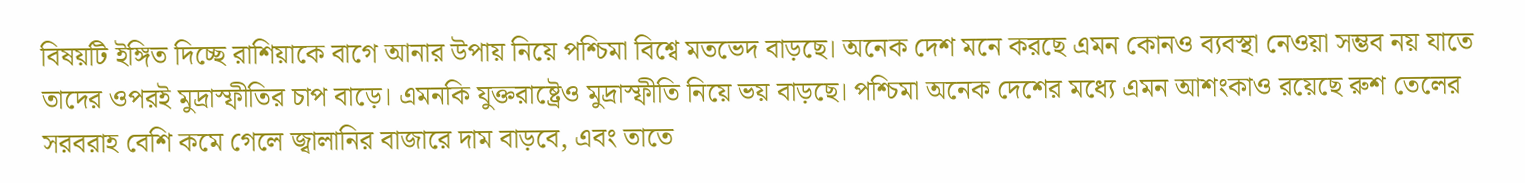বিষয়টি ইঙ্গিত দিচ্ছে রাশিয়াকে বাগে আনার উপায় নিয়ে পশ্চিমা বিশ্বে মতভেদ বাড়ছে। অনেক দেশ মনে করছে এমন কোনও ব্যবস্থা নেওয়া সম্ভব নয় যাতে তাদের ওপরই মুদ্রাস্ফীতির চাপ বাড়ে। এমনকি যুক্তরাষ্ট্রেও মুদ্রাস্ফীতি নিয়ে ভয় বাড়ছে। পশ্চিমা অনেক দেশের মধ্যে এমন আশংকাও রয়েছে রুশ তেলের সরবরাহ বেশি কমে গেলে জ্বালানির বাজারে দাম বাড়বে, এবং তাতে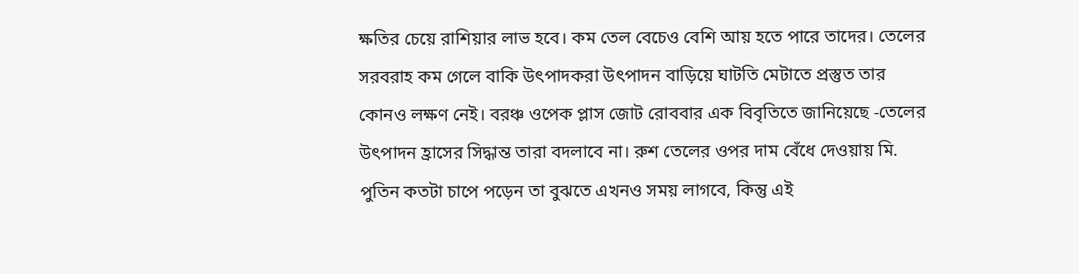ক্ষতির চেয়ে রাশিয়ার লাভ হবে। কম তেল বেচেও বেশি আয় হতে পারে তাদের। তেলের সরবরাহ কম গেলে বাকি উৎপাদকরা উৎপাদন বাড়িয়ে ঘাটতি মেটাতে প্রস্তুত তার কোনও লক্ষণ নেই। বরঞ্চ ওপেক প্লাস জোট রোববার এক বিবৃতিতে জানিয়েছে -তেলের উৎপাদন হ্রাসের সিদ্ধান্ত তারা বদলাবে না। রুশ তেলের ওপর দাম বেঁধে দেওয়ায় মি. পুতিন কতটা চাপে পড়েন তা বুঝতে এখনও সময় লাগবে, কিন্তু এই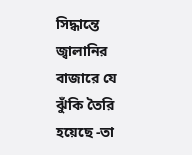সিদ্ধান্তে জ্বালানির বাজারে যে ঝুঁকি তৈরি হয়েছে -তা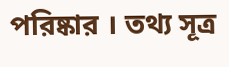পরিষ্কার । তথ্য সূত্র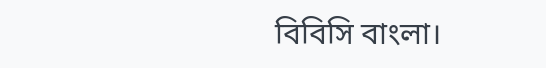বিবিসি বাংলা।